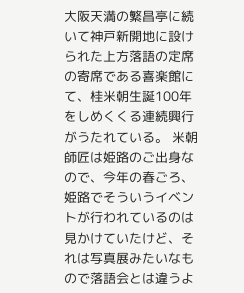大阪天満の繁昌亭に続いて神戸新開地に設けられた上方落語の定席の寄席である喜楽館にて、桂米朝生誕100年をしめくくる連続興行がうたれている。 米朝師匠は姫路のご出身なので、今年の春ごろ、姫路でそういうイベントが行われているのは見かけていたけど、それは写真展みたいなもので落語会とは違うよ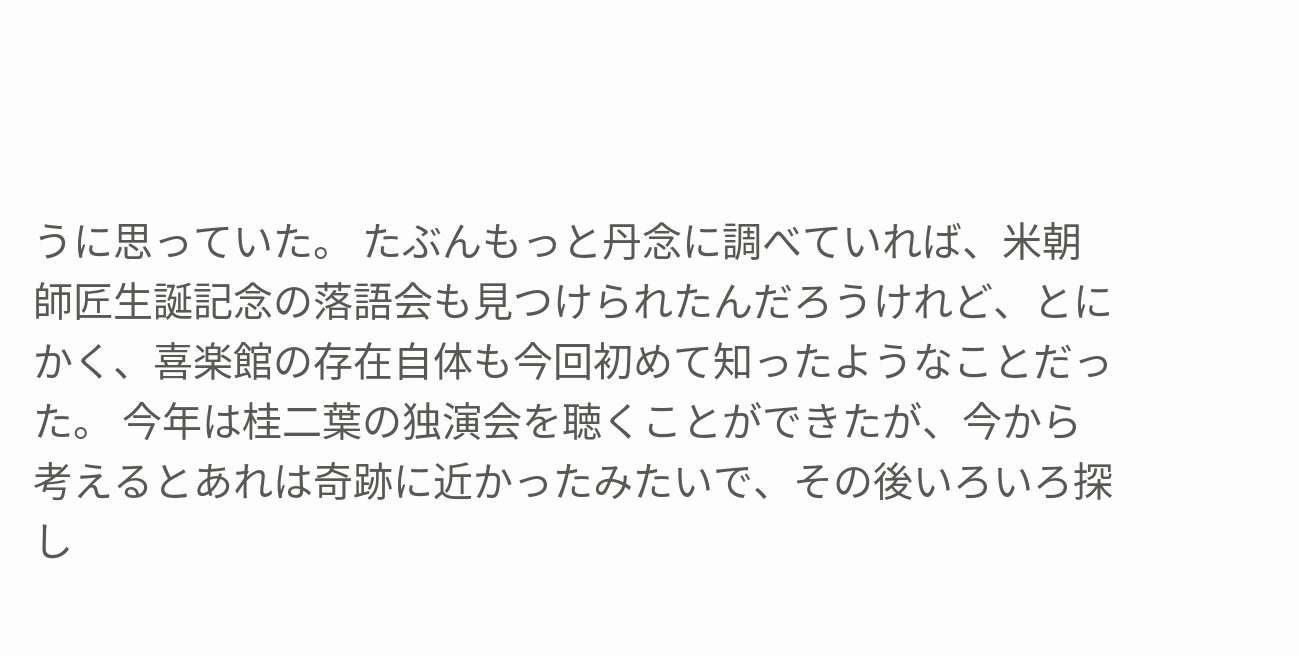うに思っていた。 たぶんもっと丹念に調べていれば、米朝師匠生誕記念の落語会も見つけられたんだろうけれど、とにかく、喜楽館の存在自体も今回初めて知ったようなことだった。 今年は桂二葉の独演会を聴くことができたが、今から考えるとあれは奇跡に近かったみたいで、その後いろいろ探し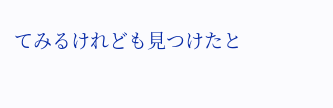てみるけれども見つけたと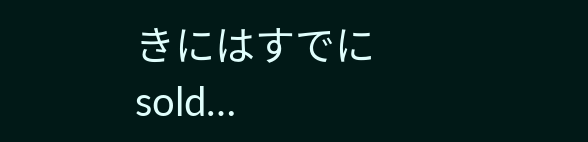きにはすでにsold…